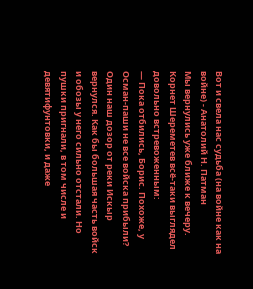Вот и свела нас судьба (на войне как на войне) - Анатолий Н. Патман
Мы вернулись уже ближе к вечеру. Корнет Шереметев всё-таки выглядел довольно встревоженным:
— Пока отбились, Борис. Похоже, у Осман-паши не все войска прибыли? Один наш дозор от реки Искыр вернулся. Как бы большая часть войск и обозы у него сильно отстали. Но пушки пригнали, в том числе и девятифунтовки, и даже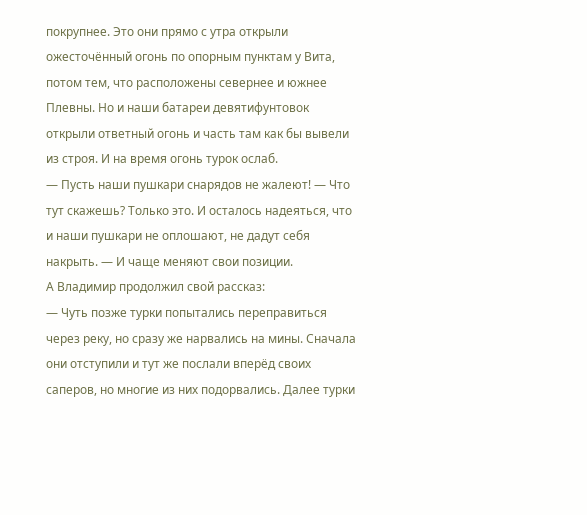покрупнее. Это они прямо с утра открыли ожесточённый огонь по опорным пунктам у Вита, потом тем, что расположены севернее и южнее Плевны. Но и наши батареи девятифунтовок открыли ответный огонь и часть там как бы вывели из строя. И на время огонь турок ослаб.
— Пусть наши пушкари снарядов не жалеют! — Что тут скажешь? Только это. И осталось надеяться, что и наши пушкари не оплошают, не дадут себя накрыть. — И чаще меняют свои позиции.
А Владимир продолжил свой рассказ:
— Чуть позже турки попытались переправиться через реку, но сразу же нарвались на мины. Сначала они отступили и тут же послали вперёд своих саперов, но многие из них подорвались. Далее турки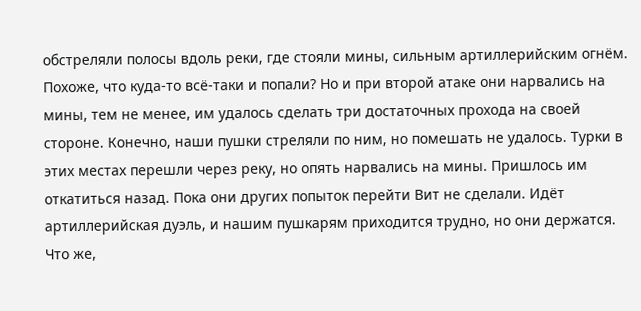обстреляли полосы вдоль реки, где стояли мины, сильным артиллерийским огнём. Похоже, что куда-то всё-таки и попали? Но и при второй атаке они нарвались на мины, тем не менее, им удалось сделать три достаточных прохода на своей стороне. Конечно, наши пушки стреляли по ним, но помешать не удалось. Турки в этих местах перешли через реку, но опять нарвались на мины. Пришлось им откатиться назад. Пока они других попыток перейти Вит не сделали. Идёт артиллерийская дуэль, и нашим пушкарям приходится трудно, но они держатся.
Что же,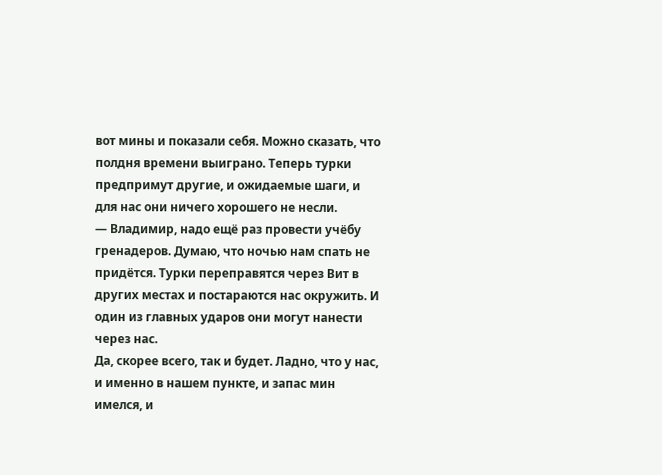вот мины и показали себя. Можно сказать, что полдня времени выиграно. Теперь турки предпримут другие, и ожидаемые шаги, и для нас они ничего хорошего не несли.
— Владимир, надо ещё раз провести учёбу гренадеров. Думаю, что ночью нам спать не придётся. Турки переправятся через Вит в других местах и постараются нас окружить. И один из главных ударов они могут нанести через нас.
Да, скорее всего, так и будет. Ладно, что у нас, и именно в нашем пункте, и запас мин имелся, и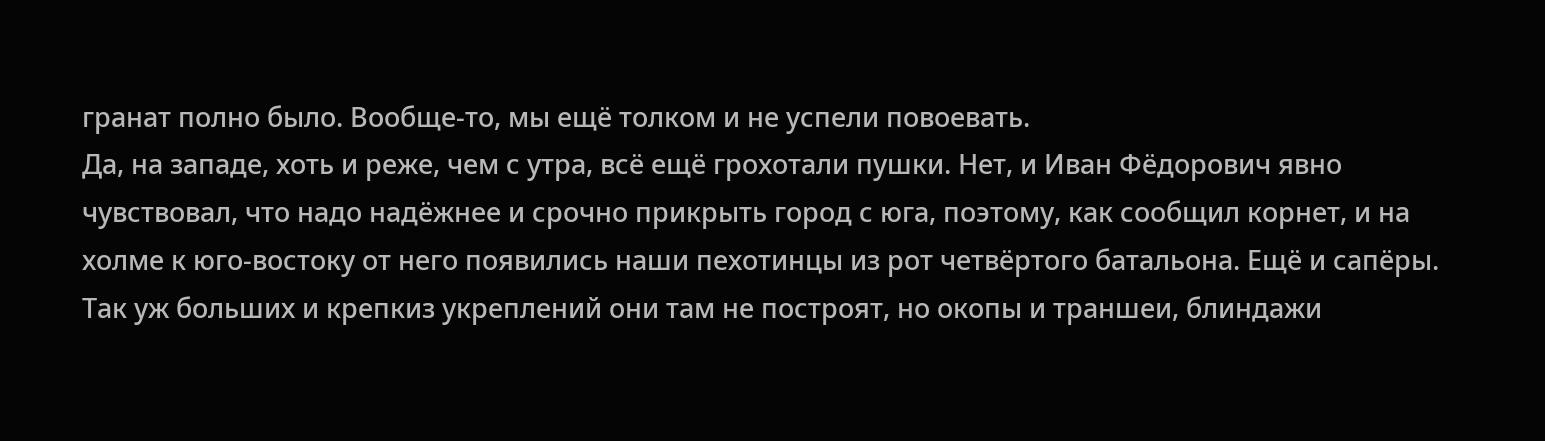гранат полно было. Вообще-то, мы ещё толком и не успели повоевать.
Да, на западе, хоть и реже, чем с утра, всё ещё грохотали пушки. Нет, и Иван Фёдорович явно чувствовал, что надо надёжнее и срочно прикрыть город с юга, поэтому, как сообщил корнет, и на холме к юго-востоку от него появились наши пехотинцы из рот четвёртого батальона. Ещё и сапёры. Так уж больших и крепкиз укреплений они там не построят, но окопы и траншеи, блиндажи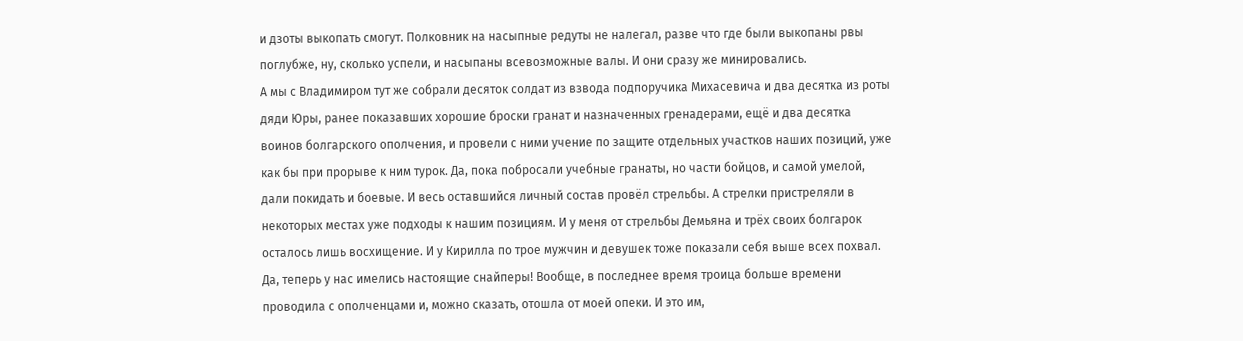и дзоты выкопать смогут. Полковник на насыпные редуты не налегал, разве что где были выкопаны рвы поглубже, ну, сколько успели, и насыпаны всевозможные валы. И они сразу же минировались.
А мы с Владимиром тут же собрали десяток солдат из взвода подпоручика Михасевича и два десятка из роты дяди Юры, ранее показавших хорошие броски гранат и назначенных гренадерами, ещё и два десятка воинов болгарского ополчения, и провели с ними учение по защите отдельных участков наших позиций, уже как бы при прорыве к ним турок. Да, пока побросали учебные гранаты, но части бойцов, и самой умелой, дали покидать и боевые. И весь оставшийся личный состав провёл стрельбы. А стрелки пристреляли в некоторых местах уже подходы к нашим позициям. И у меня от стрельбы Демьяна и трёх своих болгарок осталось лишь восхищение. И у Кирилла по трое мужчин и девушек тоже показали себя выше всех похвал. Да, теперь у нас имелись настоящие снайперы! Вообще, в последнее время троица больше времени проводила с ополченцами и, можно сказать, отошла от моей опеки. И это им,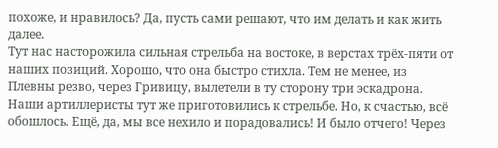похоже, и нравилось? Да, пусть сами решают, что им делать и как жить далее.
Тут нас насторожила сильная стрельба на востоке, в верстах трёх-пяти от наших позиций. Хорошо, что она быстро стихла. Тем не менее, из Плевны резво, через Гривицу, вылетели в ту сторону три эскадрона. Наши артиллеристы тут же приготовились к стрельбе. Но, к счастью, всё обошлось. Ещё, да, мы все нехило и порадовались! И было отчего! Через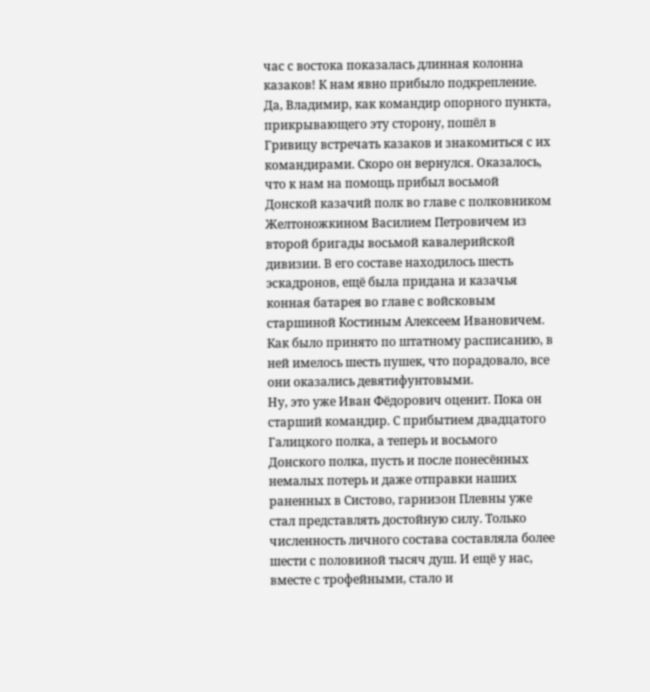час с востока показалась длинная колонна казаков! К нам явно прибыло подкрепление.
Да, Владимир, как командир опорного пункта, прикрывающего эту сторону, пошёл в Гривицу встречать казаков и знакомиться с их командирами. Скоро он вернулся. Оказалось, что к нам на помощь прибыл восьмой Донской казачий полк во главе с полковником Желтоножкином Василием Петровичем из второй бригады восьмой кавалерийской дивизии. В его составе находилось шесть эскадронов, ещё была придана и казачья конная батарея во главе с войсковым старшиной Костиным Алексеем Ивановичем. Как было принято по штатному расписанию, в ней имелось шесть пушек, что порадовало, все они оказались девятифунтовыми.
Ну, это уже Иван Фёдорович оценит. Пока он старший командир. С прибытием двадцатого Галицкого полка, а теперь и восьмого Донского полка, пусть и после понесённых немалых потерь и даже отправки наших раненных в Систово, гарнизон Плевны уже стал представлять достойную силу. Только численность личного состава составляла более шести с половиной тысяч душ. И ещё у нас, вместе с трофейными, стало и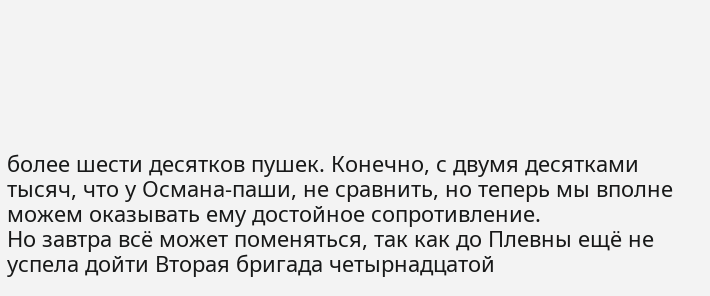более шести десятков пушек. Конечно, с двумя десятками тысяч, что у Османа-паши, не сравнить, но теперь мы вполне можем оказывать ему достойное сопротивление.
Но завтра всё может поменяться, так как до Плевны ещё не успела дойти Вторая бригада четырнадцатой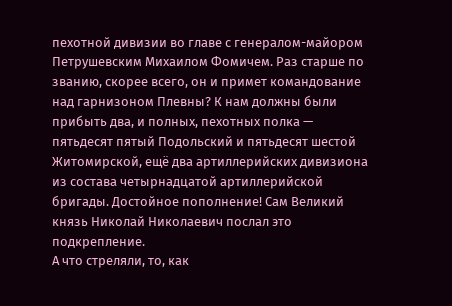пехотной дивизии во главе с генералом-майором Петрушевским Михаилом Фомичем. Раз старше по званию, скорее всего, он и примет командование над гарнизоном Плевны? К нам должны были прибыть два, и полных, пехотных полка — пятьдесят пятый Подольский и пятьдесят шестой Житомирской, ещё два артиллерийских дивизиона из состава четырнадцатой артиллерийской бригады. Достойное пополнение! Сам Великий князь Николай Николаевич послал это подкрепление.
А что стреляли, то, как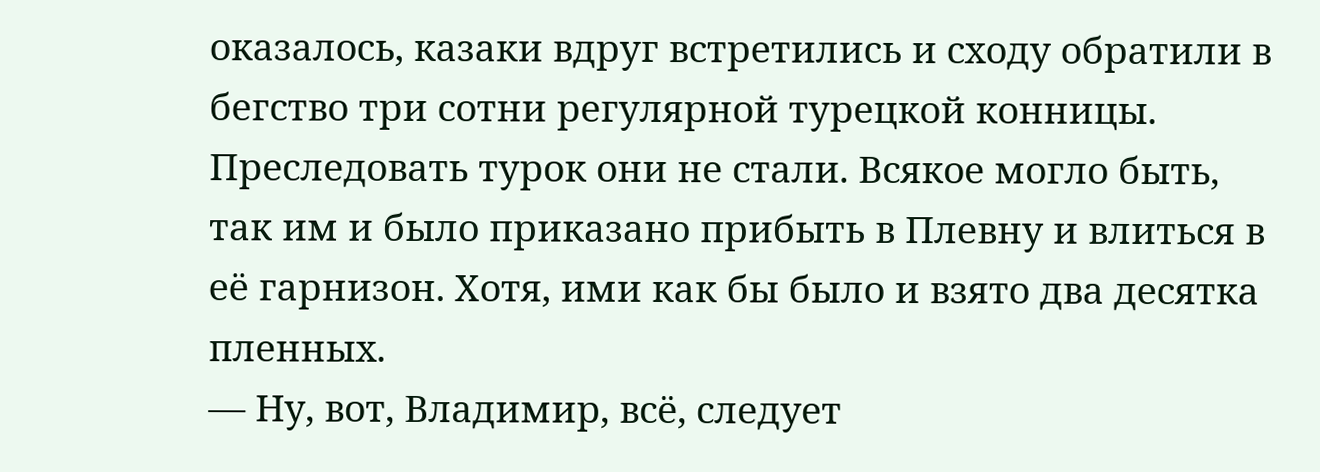оказалось, казаки вдруг встретились и сходу обратили в бегство три сотни регулярной турецкой конницы. Преследовать турок они не стали. Всякое могло быть, так им и было приказано прибыть в Плевну и влиться в её гарнизон. Хотя, ими как бы было и взято два десятка пленных.
— Ну, вот, Владимир, всё, следует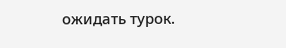ожидать турок.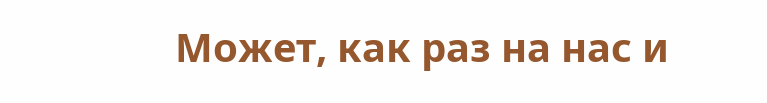Может, как раз на нас и